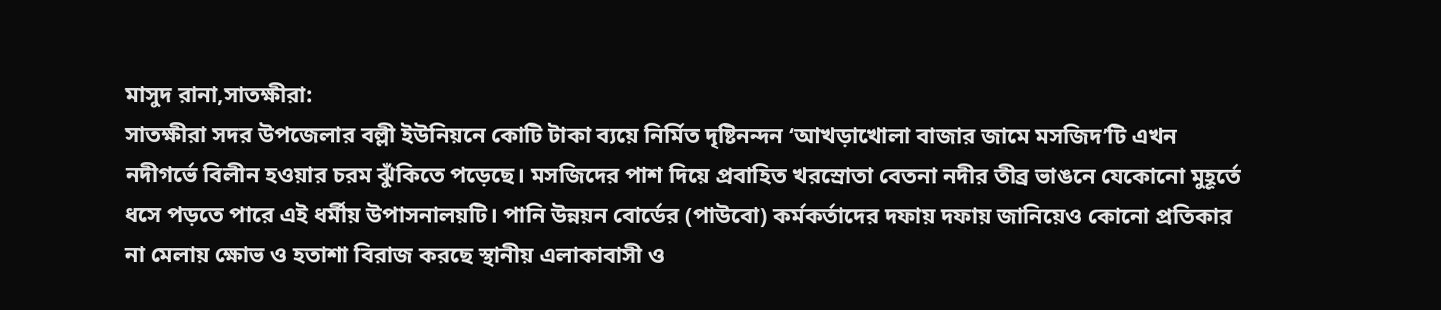মাসুদ রানা,সাতক্ষীরা:
সাতক্ষীরা সদর উপজেলার বল্লী ইউনিয়নে কোটি টাকা ব্যয়ে নির্মিত দৃষ্টিনন্দন ‘আখড়াখোলা বাজার জামে মসজিদ’টি এখন নদীগর্ভে বিলীন হওয়ার চরম ঝুঁকিতে পড়েছে। মসজিদের পাশ দিয়ে প্রবাহিত খরস্রোতা বেতনা নদীর তীব্র ভাঙনে যেকোনো মুহূর্তে ধসে পড়তে পারে এই ধর্মীয় উপাসনালয়টি। পানি উন্নয়ন বোর্ডের (পাউবো) কর্মকর্তাদের দফায় দফায় জানিয়েও কোনো প্রতিকার না মেলায় ক্ষোভ ও হতাশা বিরাজ করছে স্থানীয় এলাকাবাসী ও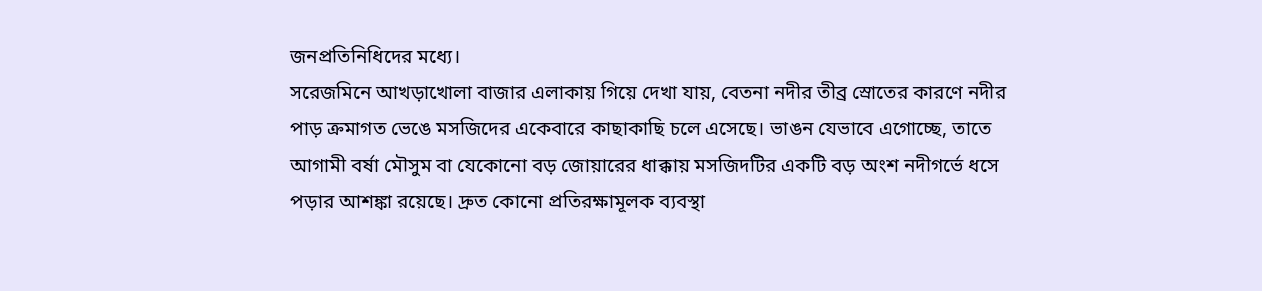জনপ্রতিনিধিদের মধ্যে।
সরেজমিনে আখড়াখোলা বাজার এলাকায় গিয়ে দেখা যায়, বেতনা নদীর তীব্র স্রোতের কারণে নদীর পাড় ক্রমাগত ভেঙে মসজিদের একেবারে কাছাকাছি চলে এসেছে। ভাঙন যেভাবে এগোচ্ছে, তাতে আগামী বর্ষা মৌসুম বা যেকোনো বড় জোয়ারের ধাক্কায় মসজিদটির একটি বড় অংশ নদীগর্ভে ধসে পড়ার আশঙ্কা রয়েছে। দ্রুত কোনো প্রতিরক্ষামূলক ব্যবস্থা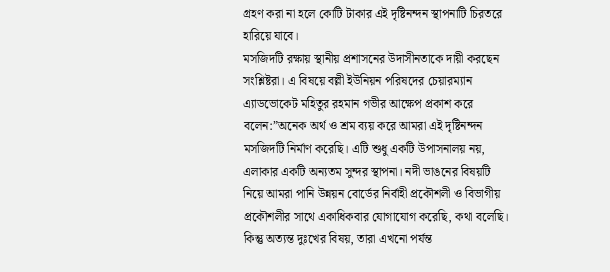গ্রহণ করা না হলে কোটি টাকার এই দৃষ্টিনন্দন স্থাপনাটি চিরতরে হারিয়ে যাবে।
মসজিদটি রক্ষায় স্থানীয় প্রশাসনের উদাসীনতাকে দায়ী করছেন সংশ্লিষ্টরা। এ বিষয়ে বল্লী ইউনিয়ন পরিষদের চেয়ারম্যান এ্যাডভোকেট মহিতুর রহমান গভীর আক্ষেপ প্রকাশ করে বলেন:”অনেক অর্থ ও শ্রম ব্যয় করে আমরা এই দৃষ্টিনন্দন মসজিদটি নির্মাণ করেছি। এটি শুধু একটি উপাসনালয় নয়, এলাকার একটি অন্যতম সুন্দর স্থাপনা। নদী ভাঙনের বিষয়টি নিয়ে আমরা পানি উন্নয়ন বোর্ডের নির্বাহী প্রকৌশলী ও বিভাগীয় প্রকৌশলীর সাথে একাধিকবার যোগাযোগ করেছি, কথা বলেছি। কিন্তু অত্যন্ত দুঃখের বিষয়, তারা এখনো পর্যন্ত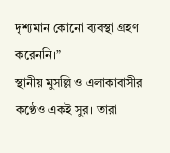দৃশ্যমান কোনো ব্যবস্থা গ্রহণ করেননি।”
স্থানীয় মুসল্লি ও এলাকাবাসীর কণ্ঠেও একই সুর। তারা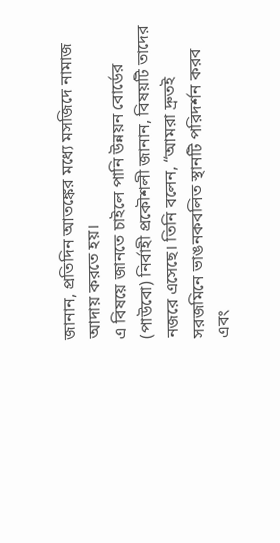জানান, প্রতিদিন আতঙ্কের মধ্যে মসজিদে নামাজ আদায় করতে হয়।
এ বিষয়ে জানতে চাইলে পানি উন্নয়ন বোর্ডের (পাউবো) নির্বাহী প্রকৌশলী জানান, বিষয়টি তাদের নজরে এসেছে। তিনি বলেন, “আমরা দ্রুতই সরজমিনে ভাঙনকবলিত স্থানটি পরিদর্শন করব এবং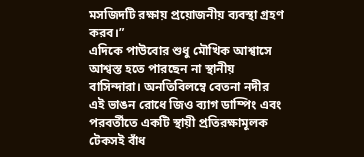মসজিদটি রক্ষায় প্রয়োজনীয় ব্যবস্থা গ্রহণ করব।”
এদিকে পাউবোর শুধু মৌখিক আশ্বাসে আশ্বস্ত হতে পারছেন না স্থানীয় বাসিন্দারা। অনতিবিলম্বে বেতনা নদীর এই ভাঙন রোধে জিও ব্যাগ ডাম্পিং এবং পরবর্তীতে একটি স্থায়ী প্রতিরক্ষামূলক টেকসই বাঁধ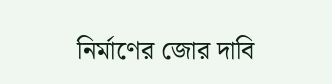নির্মাণের জোর দাবি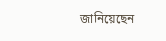জানিয়েছেন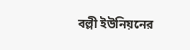বল্লী ইউনিয়নের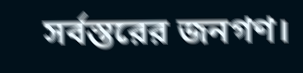সর্বস্তরের জনগণ।